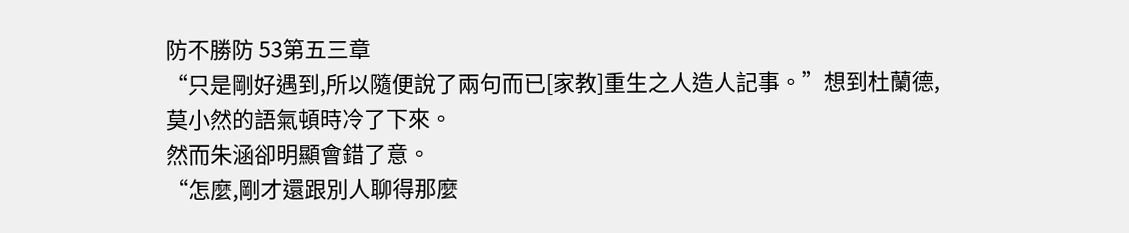防不勝防 53第五三章
“只是剛好遇到,所以隨便說了兩句而已[家教]重生之人造人記事。”想到杜蘭德,莫小然的語氣頓時冷了下來。
然而朱涵卻明顯會錯了意。
“怎麼,剛才還跟別人聊得那麼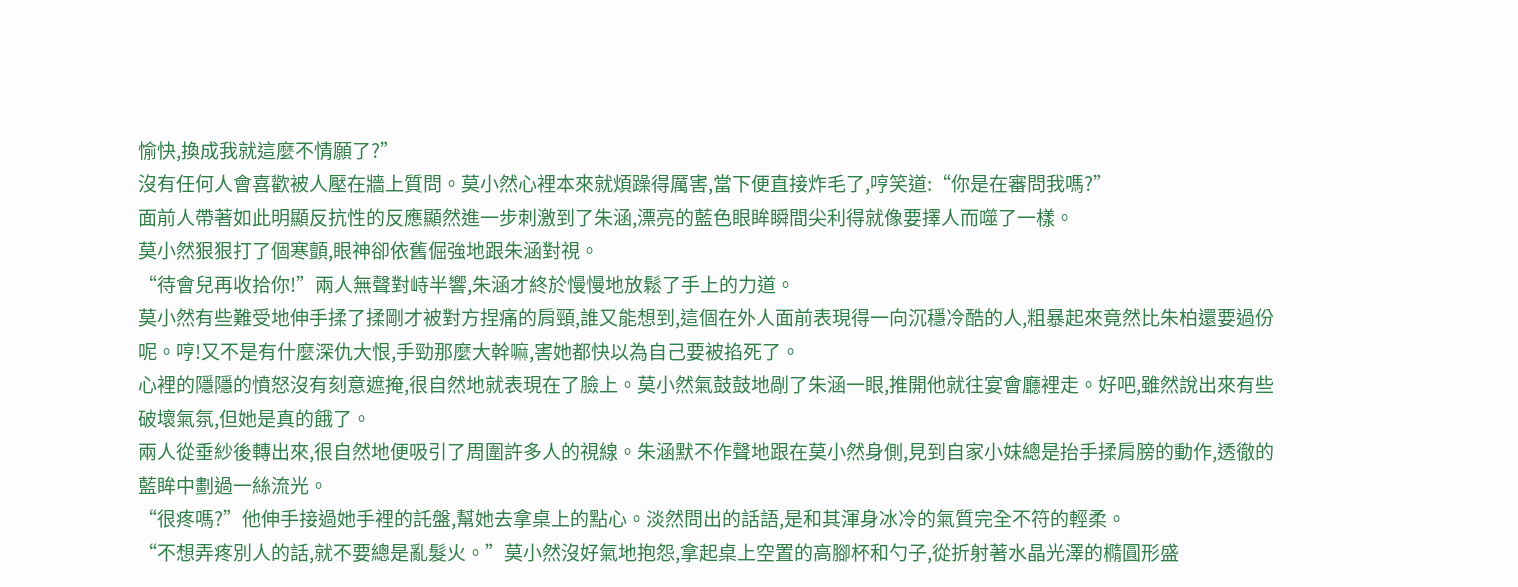愉快,換成我就這麼不情願了?”
沒有任何人會喜歡被人壓在牆上質問。莫小然心裡本來就煩躁得厲害,當下便直接炸毛了,哼笑道:“你是在審問我嗎?”
面前人帶著如此明顯反抗性的反應顯然進一步刺激到了朱涵,漂亮的藍色眼眸瞬間尖利得就像要擇人而噬了一樣。
莫小然狠狠打了個寒顫,眼神卻依舊倔強地跟朱涵對視。
“待會兒再收拾你!”兩人無聲對峙半響,朱涵才終於慢慢地放鬆了手上的力道。
莫小然有些難受地伸手揉了揉剛才被對方捏痛的肩頸,誰又能想到,這個在外人面前表現得一向沉穩冷酷的人,粗暴起來竟然比朱柏還要過份呢。哼!又不是有什麼深仇大恨,手勁那麼大幹嘛,害她都快以為自己要被掐死了。
心裡的隱隱的憤怒沒有刻意遮掩,很自然地就表現在了臉上。莫小然氣鼓鼓地剮了朱涵一眼,推開他就往宴會廳裡走。好吧,雖然說出來有些破壞氣氛,但她是真的餓了。
兩人從垂紗後轉出來,很自然地便吸引了周圍許多人的視線。朱涵默不作聲地跟在莫小然身側,見到自家小妹總是抬手揉肩膀的動作,透徹的藍眸中劃過一絲流光。
“很疼嗎?”他伸手接過她手裡的託盤,幫她去拿桌上的點心。淡然問出的話語,是和其渾身冰冷的氣質完全不符的輕柔。
“不想弄疼別人的話,就不要總是亂髮火。”莫小然沒好氣地抱怨,拿起桌上空置的高腳杯和勺子,從折射著水晶光澤的橢圓形盛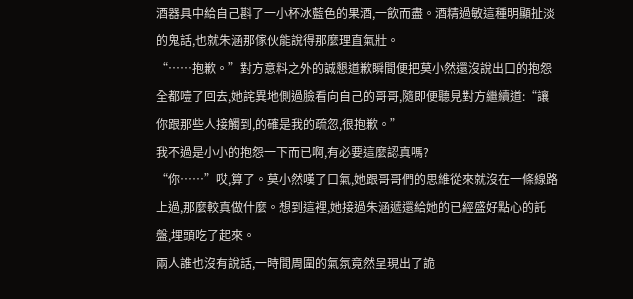酒器具中給自己斟了一小杯冰藍色的果酒,一飲而盡。酒精過敏這種明顯扯淡的鬼話,也就朱涵那傢伙能說得那麼理直氣壯。
“……抱歉。”對方意料之外的誠懇道歉瞬間便把莫小然還沒說出口的抱怨全都噎了回去,她詫異地側過臉看向自己的哥哥,隨即便聽見對方繼續道:“讓你跟那些人接觸到,的確是我的疏忽,很抱歉。”
我不過是小小的抱怨一下而已啊,有必要這麼認真嗎?
“你……”哎,算了。莫小然嘆了口氣,她跟哥哥們的思維從來就沒在一條線路上過,那麼較真做什麼。想到這裡,她接過朱涵遞還給她的已經盛好點心的託盤,埋頭吃了起來。
兩人誰也沒有說話,一時間周圍的氣氛竟然呈現出了詭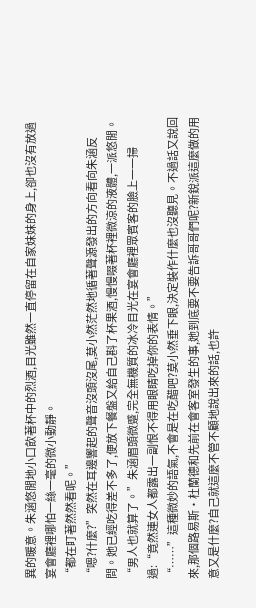異的暖意。朱涵悠閒地小口飲著杯中的烈酒,目光雖然一直停留在自家妹妹的身上,卻也沒有放過宴會廳裡哪怕一絲一毫的微小動靜。
“都在盯著然然看呢。”
“嗯?什麼?”突然在耳邊響起的聲音沒頭沒尾,莫小然茫然地循著聲源發出的方向看向朱涵反問。她已經吃得差不多了,便放下餐盤又給自己斟了杯果酒,慢慢啜著杯裡微涼的液體,一派悠閒。
“男人也就算了。”朱涵眉頭微蹙,完全無機質的冰冷目光在宴會廳裡眾賓客的臉上一一掃過:“竟然連女人都露出一副恨不得用眼睛吃掉你的表情。”
“……”這種微妙的語氣,不會是在吃醋吧?莫小然垂下眼,決定裝作什麼也沒聽見。不過話又說回來,那個路易斯·杜蘭德和先前在會客室發生的事,她到底要不要告訴哥哥們呢?新銳派這麼做的用意又是什麼?自己就這麼不管不顧地說出來的話,也許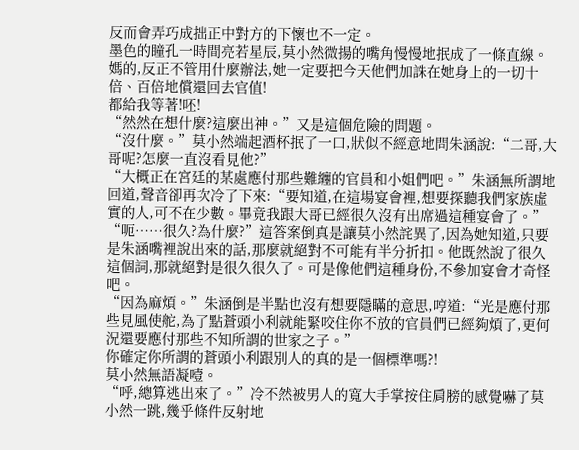反而會弄巧成拙正中對方的下懷也不一定。
墨色的瞳孔一時間亮若星辰,莫小然微揚的嘴角慢慢地抿成了一條直線。媽的,反正不管用什麼辦法,她一定要把今天他們加誅在她身上的一切十倍、百倍地償還回去官值!
都給我等著!呸!
“然然在想什麼?這麼出神。”又是這個危險的問題。
“沒什麼。”莫小然端起酒杯抿了一口,狀似不經意地問朱涵說:“二哥,大哥呢?怎麼一直沒看見他?”
“大概正在宮廷的某處應付那些難纏的官員和小姐們吧。”朱涵無所謂地回道,聲音卻再次冷了下來:“要知道,在這場宴會裡,想要探聽我們家族虛實的人,可不在少數。畢竟我跟大哥已經很久沒有出席過這種宴會了。”
“呃……很久?為什麼?”這答案倒真是讓莫小然詫異了,因為她知道,只要是朱涵嘴裡說出來的話,那麼就絕對不可能有半分折扣。他既然說了很久這個詞,那就絕對是很久很久了。可是像他們這種身份,不參加宴會才奇怪吧。
“因為麻煩。”朱涵倒是半點也沒有想要隱瞞的意思,哼道:“光是應付那些見風使舵,為了點蒼頭小利就能緊咬住你不放的官員們已經夠煩了,更何況還要應付那些不知所謂的世家之子。”
你確定你所謂的蒼頭小利跟別人的真的是一個標準嗎?!
莫小然無語凝噎。
“呼,總算逃出來了。”冷不然被男人的寬大手掌按住肩膀的感覺嚇了莫小然一跳,幾乎條件反射地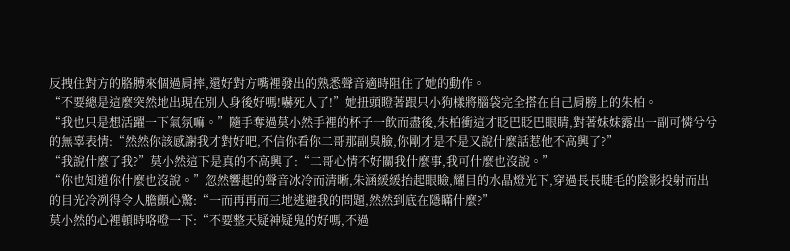反拽住對方的胳膊來個過肩摔,還好對方嘴裡發出的熟悉聲音適時阻住了她的動作。
“不要總是這麼突然地出現在別人身後好嗎!嚇死人了!”她扭頭瞪著跟只小狗樣將腦袋完全搭在自己肩膀上的朱柏。
“我也只是想活躍一下氣氛嘛。”隨手奪過莫小然手裡的杯子一飲而盡後,朱柏衝這才眨巴眨巴眼睛,對著妹妹露出一副可憐兮兮的無辜表情:“然然你該感謝我才對好吧,不信你看你二哥那副臭臉,你剛才是不是又說什麼話惹他不高興了?”
“我說什麼了我?”莫小然這下是真的不高興了:“二哥心情不好關我什麼事,我可什麼也沒說。”
“你也知道你什麼也沒說。”忽然響起的聲音冰冷而清晰,朱涵緩緩抬起眼瞼,耀目的水晶燈光下,穿過長長睫毛的陰影投射而出的目光冷冽得令人膽顫心驚:“一而再再而三地逃避我的問題,然然到底在隱瞞什麼?”
莫小然的心裡頓時咯噔一下:“不要整天疑神疑鬼的好嗎,不過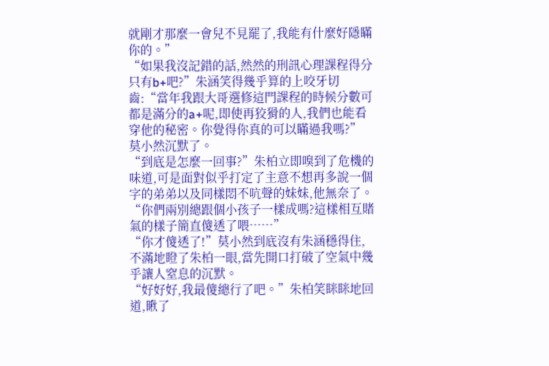就剛才那麼一會兒不見罷了,我能有什麼好隱瞞你的。”
“如果我沒記錯的話,然然的刑訊心理課程得分只有b+吧?”朱涵笑得幾乎算的上咬牙切齒:“當年我跟大哥選修這門課程的時候分數可都是滿分的a+呢,即使再狡猾的人,我們也能看穿他的秘密。你覺得你真的可以瞞過我嗎?”
莫小然沉默了。
“到底是怎麼一回事?”朱柏立即嗅到了危機的味道,可是面對似乎打定了主意不想再多說一個字的弟弟以及同樣悶不吭聲的妹妹,他無奈了。“你們兩別總跟個小孩子一樣成嗎?這樣相互賭氣的樣子簡直傻透了喂……”
“你才傻透了!”莫小然到底沒有朱涵穩得住,不滿地瞪了朱柏一眼,當先開口打破了空氣中幾乎讓人窒息的沉默。
“好好好,我最傻總行了吧。”朱柏笑眯眯地回道,瞅了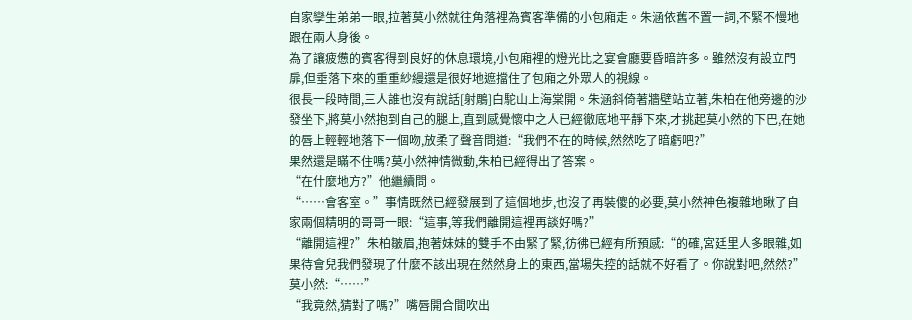自家孿生弟弟一眼,拉著莫小然就往角落裡為賓客準備的小包廂走。朱涵依舊不置一詞,不緊不慢地跟在兩人身後。
為了讓疲憊的賓客得到良好的休息環境,小包廂裡的燈光比之宴會廳要昏暗許多。雖然沒有設立門扉,但垂落下來的重重紗縵還是很好地遮擋住了包廂之外眾人的視線。
很長一段時間,三人誰也沒有說話[射鵰]白駝山上海棠開。朱涵斜倚著牆壁站立著,朱柏在他旁邊的沙發坐下,將莫小然抱到自己的腿上,直到感覺懷中之人已經徹底地平靜下來,才挑起莫小然的下巴,在她的唇上輕輕地落下一個吻,放柔了聲音問道:“我們不在的時候,然然吃了暗虧吧?”
果然還是瞞不住嗎?莫小然神情微動,朱柏已經得出了答案。
“在什麼地方?”他繼續問。
“……會客室。”事情既然已經發展到了這個地步,也沒了再裝傻的必要,莫小然神色複雜地瞅了自家兩個精明的哥哥一眼:“這事,等我們離開這裡再談好嗎?”
“離開這裡?”朱柏皺眉,抱著妹妹的雙手不由緊了緊,彷彿已經有所預感:“的確,宮廷里人多眼雜,如果待會兒我們發現了什麼不該出現在然然身上的東西,當場失控的話就不好看了。你說對吧,然然?”
莫小然:“……”
“我竟然,猜對了嗎?”嘴唇開合間吹出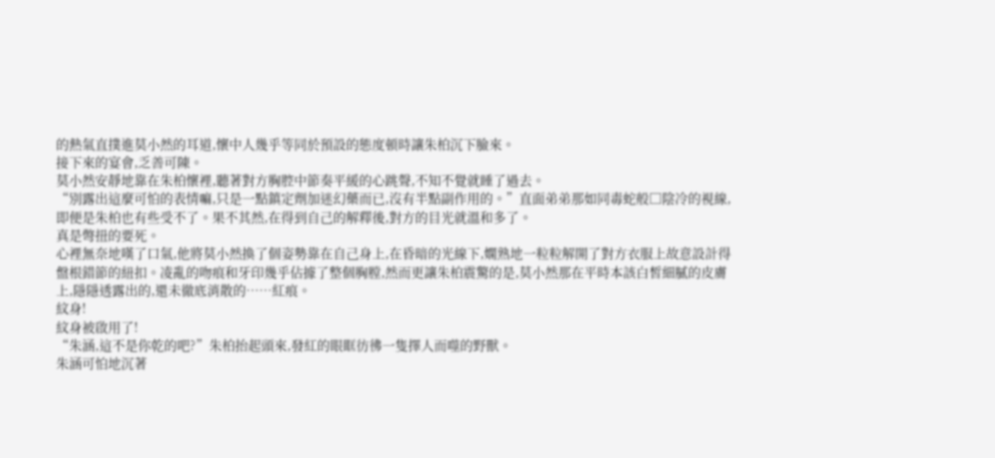的熱氣直撲進莫小然的耳道,懷中人幾乎等同於預設的態度頓時讓朱柏沉下臉來。
接下來的宴會,乏善可陳。
莫小然安靜地靠在朱柏懷裡,聽著對方胸腔中節奏平緩的心跳聲,不知不覺就睡了過去。
“別露出這麼可怕的表情嘛,只是一點鎮定劑加迷幻藥而已,沒有半點副作用的。”直面弟弟那如同毒蛇般□陰冷的視線,即便是朱柏也有些受不了。果不其然,在得到自己的解釋後,對方的目光就溫和多了。
真是彆扭的要死。
心裡無奈地嘆了口氣,他將莫小然換了個姿勢靠在自己身上,在昏暗的光線下,嫻熟地一粒粒解開了對方衣服上故意設計得盤根錯節的紐扣。凌亂的吻痕和牙印幾乎佔據了整個胸膛,然而更讓朱柏震驚的是,莫小然那在平時本該白皙細膩的皮膚上,隱隱透露出的,還未徹底消散的……紅痕。
紋身!
紋身被啟用了!
“朱涵,這不是你乾的吧?”朱柏抬起頭來,發紅的眼眶彷彿一隻擇人而噬的野獸。
朱涵可怕地沉著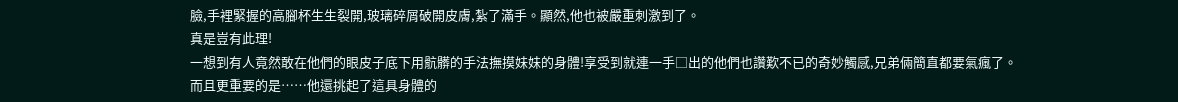臉,手裡緊握的高腳杯生生裂開,玻璃碎屑破開皮膚,紮了滿手。顯然,他也被嚴重刺激到了。
真是豈有此理!
一想到有人竟然敢在他們的眼皮子底下用骯髒的手法撫摸妹妹的身體!享受到就連一手□出的他們也讚歎不已的奇妙觸感,兄弟倆簡直都要氣瘋了。
而且更重要的是……他還挑起了這具身體的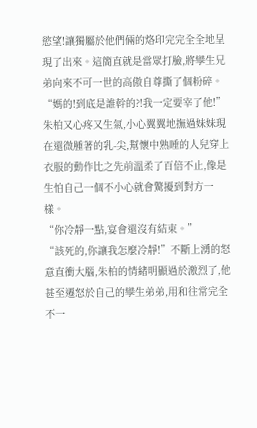慾望!讓獨屬於他們倆的烙印完完全全地呈現了出來。這簡直就是當眾打臉,將孿生兄弟向來不可一世的高傲自尊撕了個粉碎。
“媽的!到底是誰幹的?!我一定要宰了他!”朱柏又心疼又生氣,小心翼翼地撫過妹妹現在還微腫著的乳-尖,幫懷中熟睡的人兒穿上衣服的動作比之先前溫柔了百倍不止,像是生怕自己一個不小心就會驚擾到對方一樣。
“你冷靜一點,宴會還沒有結束。”
“該死的,你讓我怎麼冷靜!”不斷上湧的怒意直衝大腦,朱柏的情緒明顯過於激烈了,他甚至遷怒於自己的孿生弟弟,用和往常完全不一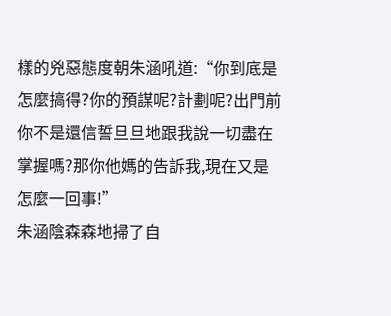樣的兇惡態度朝朱涵吼道:“你到底是怎麼搞得?你的預謀呢?計劃呢?出門前你不是還信誓旦旦地跟我說一切盡在掌握嗎?那你他媽的告訴我,現在又是怎麼一回事!”
朱涵陰森森地掃了自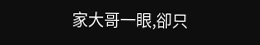家大哥一眼,卻只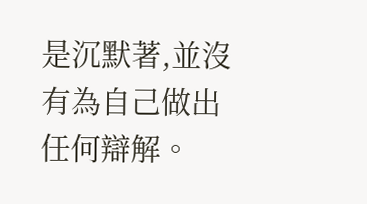是沉默著,並沒有為自己做出任何辯解。